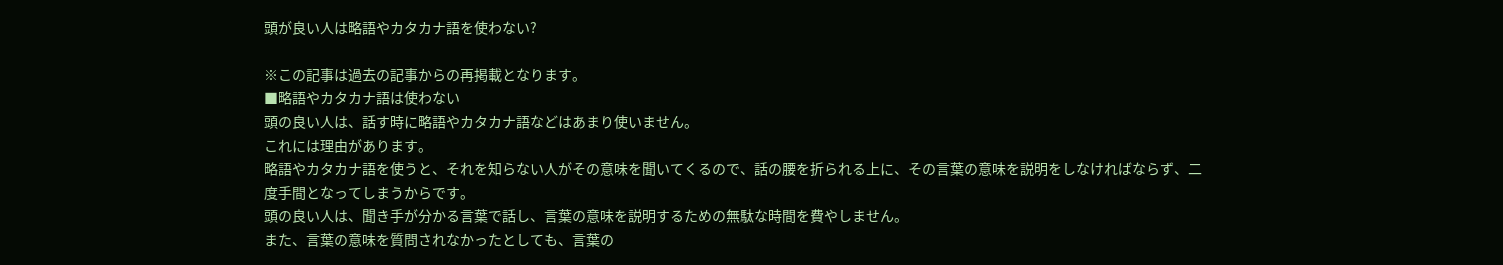頭が良い人は略語やカタカナ語を使わない?

※この記事は過去の記事からの再掲載となります。
■略語やカタカナ語は使わない
頭の良い人は、話す時に略語やカタカナ語などはあまり使いません。
これには理由があります。
略語やカタカナ語を使うと、それを知らない人がその意味を聞いてくるので、話の腰を折られる上に、その言葉の意味を説明をしなければならず、二度手間となってしまうからです。
頭の良い人は、聞き手が分かる言葉で話し、言葉の意味を説明するための無駄な時間を費やしません。
また、言葉の意味を質問されなかったとしても、言葉の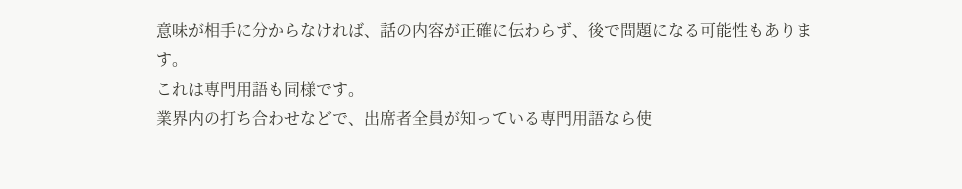意味が相手に分からなければ、話の内容が正確に伝わらず、後で問題になる可能性もあります。
これは専門用語も同様です。
業界内の打ち合わせなどで、出席者全員が知っている専門用語なら使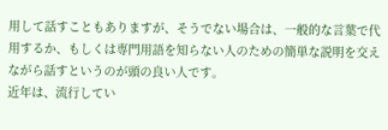用して話すこともありますが、そうでない場合は、一般的な言葉で代用するか、もしくは専門用語を知らない人のための簡単な説明を交えながら話すというのが頭の良い人です。
近年は、流行してい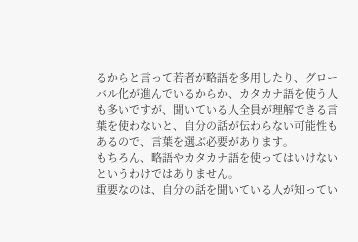るからと言って若者が略語を多用したり、グローバル化が進んでいるからか、カタカナ語を使う人も多いですが、聞いている人全員が理解できる言葉を使わないと、自分の話が伝わらない可能性もあるので、言葉を選ぶ必要があります。
もちろん、略語やカタカナ語を使ってはいけないというわけではありません。
重要なのは、自分の話を聞いている人が知ってい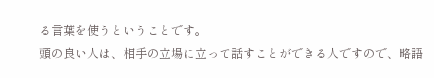る言葉を使うということです。
頭の良い人は、相手の立場に立って話すことができる人ですので、略語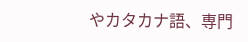やカタカナ語、専門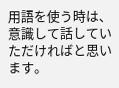用語を使う時は、意識して話していただければと思います。